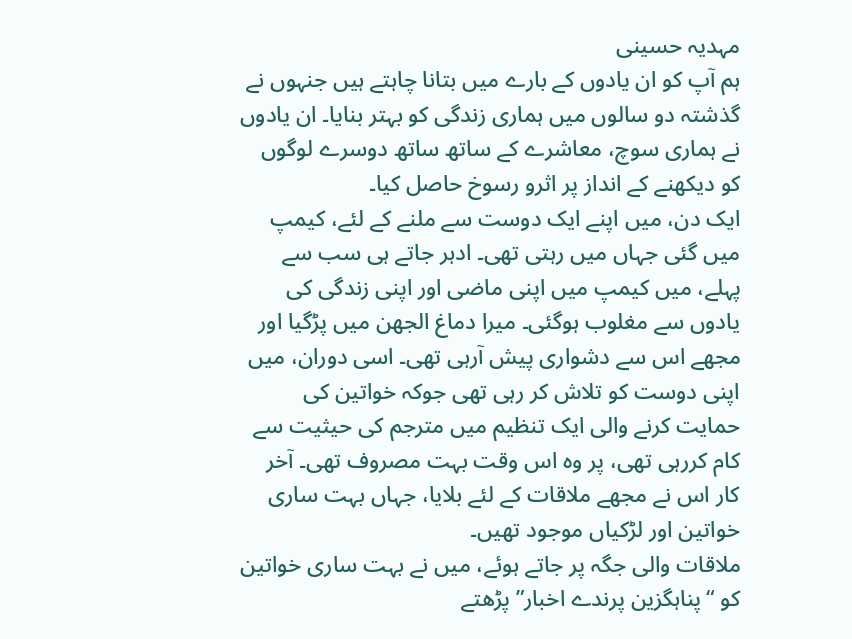مہدیہ حسینی
ہم آپ کو ان یادوں کے بارے میں بتانا چاہتے ہیں جنہوں نے گذشتہ دو سالوں میں ہماری زندگی کو بہتر بنایا۔ ان یادوں نے ہماری سوچ، معاشرے کے ساتھ ساتھ دوسرے لوگوں کو دیکھنے کے انداز پر اثرو رسوخ حاصل کیا۔
ایک دن، میں اپنے ایک دوست سے ملنے کے لئے، کیمپ میں گئی جہاں میں رہتی تھی۔ ادہر جاتے ہی سب سے پہلے، میں کیمپ میں اپنی ماضی اور اپنی زندگی کی یادوں سے مغلوب ہوگئی۔ میرا دماغ الجھن میں پڑگیا اور مجھے اس سے دشواری پیش آرہی تھی۔ اسی دوران، میں اپنی دوست کو تلاش کر رہی تھی جوکہ خواتین کی حمایت کرنے والی ایک تنظیم میں مترجم کی حیثیت سے کام کررہی تھی، پر وہ اس وقت بہت مصروف تھی۔ آخر کار اس نے مجھے ملاقات کے لئے بلایا، جہاں بہت ساری خواتین اور لڑکیاں موجود تھیں۔
ملاقات والی جگہ پر جاتے ہوئے، میں نے بہت ساری خواتین کو “پناہگزین پرندے اخبار” پڑھتے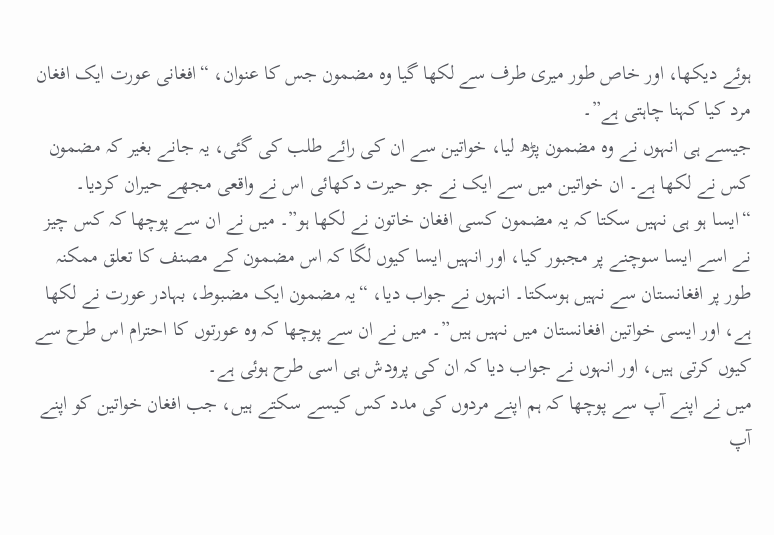ہوئے دیکھا، اور خاص طور میری طرف سے لکھا گیا وہ مضمون جس کا عنوان، “افغانی عورت ایک افغان مرد کیا کہنا چاہتی ہے”۔
جیسے ہی انہوں نے وہ مضمون پڑھ لیا، خواتین سے ان کی رائے طلب کی گئی، یہ جانے بغیر کہ مضمون کس نے لکھا ہے۔ ان خواتین میں سے ایک نے جو حیرت دکھائی اس نے واقعی مجھے حیران کردیا۔ “ایسا ہو ہی نہیں سکتا کہ یہ مضمون کسی افغان خاتون نے لکھا ہو”۔ میں نے ان سے پوچھا کہ کس چیز نے اسے ایسا سوچنے پر مجبور کیا، اور انہیں ایسا کیوں لگا کہ اس مضمون کے مصنف کا تعلق ممکنہ طور پر افغانستان سے نہیں ہوسکتا۔ انہوں نے جواب دیا، “یہ مضمون ایک مضبوط، بہادر عورت نے لکھا ہے، اور ایسی خواتین افغانستان میں نہیں ہیں”۔ میں نے ان سے پوچھا کہ وہ عورتوں کا احترام اس طرح سے کیوں کرتی ہیں، اور انہوں نے جواب دیا کہ ان کی پرودش ہی اسی طرح ہوئی ہے۔
میں نے اپنے آپ سے پوچھا کہ ہم اپنے مردوں کی مدد کس کیسے سکتے ہیں، جب افغان خواتین کو اپنے آپ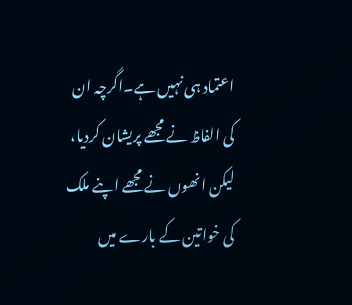اعتماد ہی نہیں ہے۔اگرچہ ان کی الفاظ نے مجھے پریشان کردیا، لیکن انھوں نے مجھے اپنے ملک کی خواتین کے بارے میں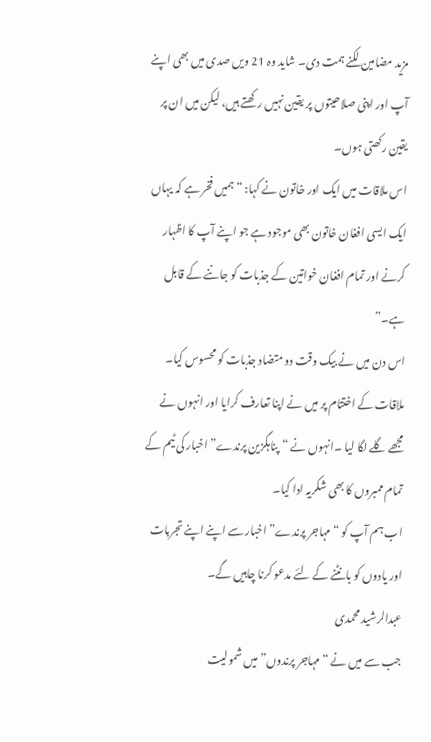مزید مضامین لکنے ہمت دی۔ شاید وہ 21 ویں صدی میں بھی اپنے آپ اور اپنی صلاحیتوں پر یقین نہیں رکھتے ہیں، لیکن میں ان پر یقین رکھتی ہوں۔
اس ملاقات میں ایک اور خاتون نے کہا: “ہمیں فخر ہے کہ یہاں ایک ایسی افغان خاتون بھی موجود ہے جو اپنے آپ کا اظہار کرنے اور تمام افغان خواتین کے جذبات کو جاننے کے قابل ہے۔”
اس دن میں نے بیک وقت دو متضاد جذبات کو محسوس کیا۔ ملاقات کے اختتام پر میں نے اپنا تعارف کرایا اور انہوں نے مجھے گلے لگا لیا ۔انہوں نے “پناہگزین پرندے” اخبار کی ٹیم کے تمام ممبروں کا بھی شکریہ ادا کیا۔
اب ہم آپ کو “مہاجر پرندے” اخبار سے اپنے اپنے تجربات اور یادوں کو بانٹنے کے لئے مدعو کرنا چاہیں گے۔
عبدالرشید محمدی
جب سے میں نے “مہاجر پرندوں” میں شمولیت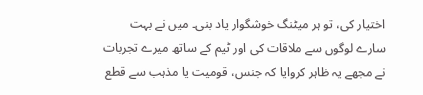اختیار کی، تو ہر میٹنگ خوشگوار یاد بنی۔ میں نے بہت سارے لوگوں سے ملاقات کی اور ٹیم کے ساتھ میرے تجربات نے مجھے یہ ظاہر کروایا کہ جنس، قومیت یا مذہب سے قطع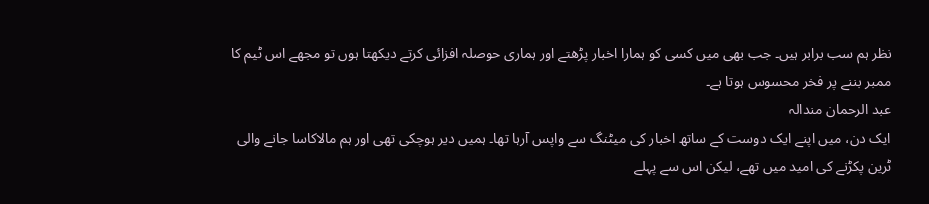نظر ہم سب برابر ہیں۔ جب بھی میں کسی کو ہمارا اخبار پڑھتے اور ہماری حوصلہ افزائی کرتے دیکھتا ہوں تو مجھے اس ٹیم کا ممبر بننے پر فخر محسوس ہوتا ہے۔
عبد الرحمان مندالہ
ایک دن، میں اپنے ایک دوست کے ساتھ اخبار کی میٹنگ سے واپس آرہا تھا۔ ہمیں دیر ہوچکی تھی اور ہم مالاکاسا جانے والی ٹرین پکڑنے کی امید میں تھے، لیکن اس سے پہلے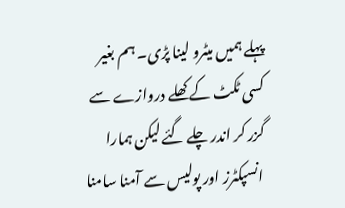پہلے ہمیں میٹرو لینا پڑی۔ ہم بغیر کسی ٹکٹ کے کھلے دروازے سے گزر کر اندر چلے گئے لیکن ہمارا انسپکٹرز اور پولیس سے آمنا سامنا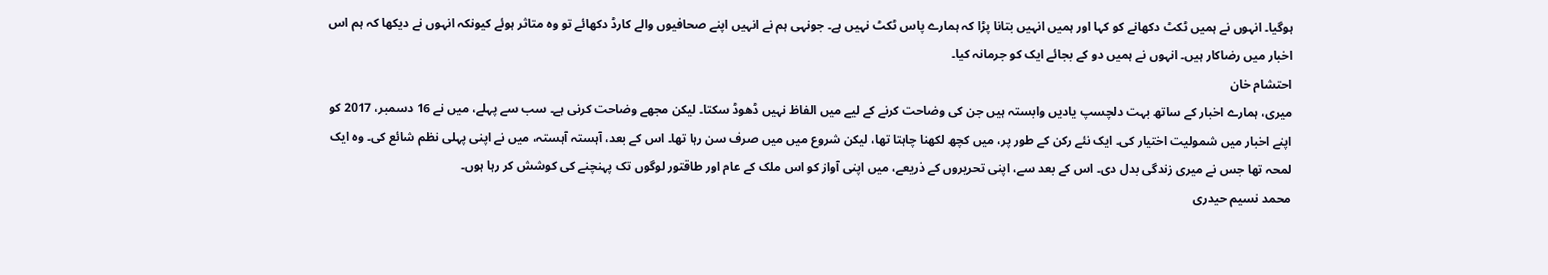ہوگیا۔ انہوں نے ہمیں ٹکٹ دکھانے کو کہا اور ہمیں انہیں بتانا پڑا کہ ہمارے پاس ٹکٹ نہیں ہے۔ جونہی ہم نے انہیں اپنے صحافیوں والے کارڈ دکھائے تو وہ متاثر ہوئے کیونکہ انہوں نے دیکھا کہ ہم اس اخبار میں رضاکار ہیں۔ انہوں نے ہمیں دو کے بجائے ایک کو جرمانہ کیا۔
احتشام خان
میری، ہمارے اخبار کے ساتھ بہت دلچسپ یادیں وابستہ ہیں جن کی وضاحت کرنے کے لیے میں الفاظ نہیں ڈھوڈ سکتا۔ لیکن مجھے وضاحت کرنی ہے۔ سب سے پہلے، میں نے 16 دسمبر، 2017 کو اپنے اخبار میں شمولیت اختیار کی۔ ایک نئے رکن کے طور پر، میں کچھ لکھنا چاہتا تھا، لیکن شروع میں میں صرف سن رہا تھا۔ اس کے بعد، آہستہ آہستہ، میں نے اپنی پہلی نظم شائع کی۔ وہ ایک لمحہ تھا جس نے میری زندگی بدل دی۔ اس کے بعد سے، اپنی تحریروں کے ذریعے، میں اپنی آواز کو اس ملک کے عام اور طاقتور لوگوں تک پہنچنے کی کوشش کر رہا ہوں۔
محمد نسیم حیدری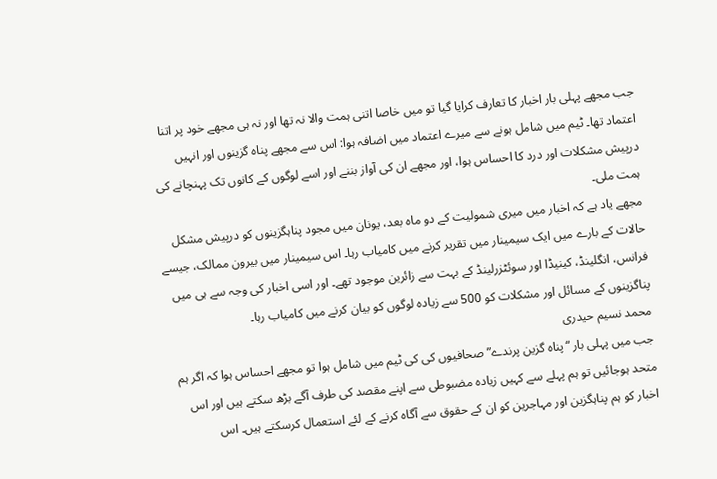جب مجھے پہلی بار اخبار کا تعارف کرایا گیا تو میں خاصا اتنی ہمت والا نہ تھا اور نہ ہی مجھے خود پر اتنا اعتماد تھا۔ ٹیم میں شامل ہونے سے میرے اعتماد میں اضافہ ہوا: اس سے مجھے پناہ گزینوں اور انہیں درپیش مشکلات اور درد کا احساس ہوا، اور مجھے ان کی آواز بننے اور اسے لوگوں کے کانوں تک پہنچانے کی ہمت ملی۔
مجھے یاد ہے کہ اخبار میں میری شمولیت کے دو ماہ بعد، یونان میں مجود پناہگزینوں کو درپیش مشکل حالات کے بارے میں ایک سیمینار میں تقریر کرنے میں کامیاب رہا۔ اس سیمینار میں بیرون ممالک، جیسے فرانس، انگلینڈ، کینیڈا اور سوئٹزرلینڈ کے بہت سے زائرین موجود تھے۔ اور اسی اخبار کی وجہ سے ہی میں پناگزینوں کے مسائل اور مشکلات کو 500 سے زیادہ لوگوں کو بیان کرنے میں کامیاب رہا۔
محمد نسیم حیدری
جب میں پہلی بار “پناہ گزین پرندے” صحافیوں کی کی ٹیم میں شامل ہوا تو مجھے احساس ہوا کہ اگر ہم متحد ہوجائیں تو ہم پہلے سے کہیں زیادہ مضبوطی سے اپنے مقصد کی طرف آگے بڑھ سکتے ہیں اور اس اخبار کو ہم پناہگزین اور مہاجرین کو ان کے حقوق سے آگاہ کرنے کے لئے استعمال کرسکتے ہیں۔ اس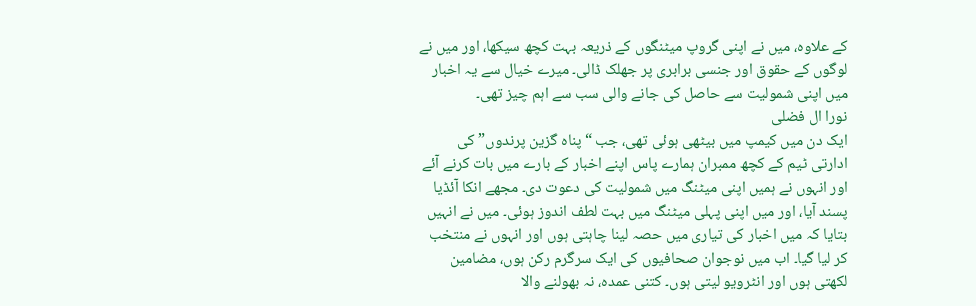کے علاوہ، میں نے اپنی گروپ میٹنگوں کے ذریعہ بہت کچھ سیکھا، اور میں نے لوگوں کے حقوق اور جنسی برابری پر جھلک ڈالی۔ میرے خیال سے یہ اخبار میں اپنی شمولیت سے حاصل کی جانے والی سب سے اہم چیز تھی۔
نورا ال فضلی
ایک دن میں کیمپ میں بیٹھی ہوئی تھی، جب “پناہ گزین پرندوں” کی ادارتی ٹیم کے کچھ ممبران ہمارے پاس اپنے اخبار کے بارے میں بات کرنے آئے اور انہوں نے ہمیں اپنی میٹنگ میں شمولیت کی دعوت دی۔ مجھے انکا آئڈیا پسند آیا، اور میں اپنی پہلی میٹنگ میں بہت لطف اندوز ہوئی۔ میں نے انہیں بتایا کہ میں اخبار کی تیاری میں حصہ لینا چاہتی ہوں اور انہوں نے منتخب کر لیا گیا۔ اب میں نوجوان صحافیوں کی ایک سرگرم رکن ہوں، مضامین لکھتی ہوں اور انٹرویو لیتی ہوں۔ کتنی عمدہ، نہ بھولنے والا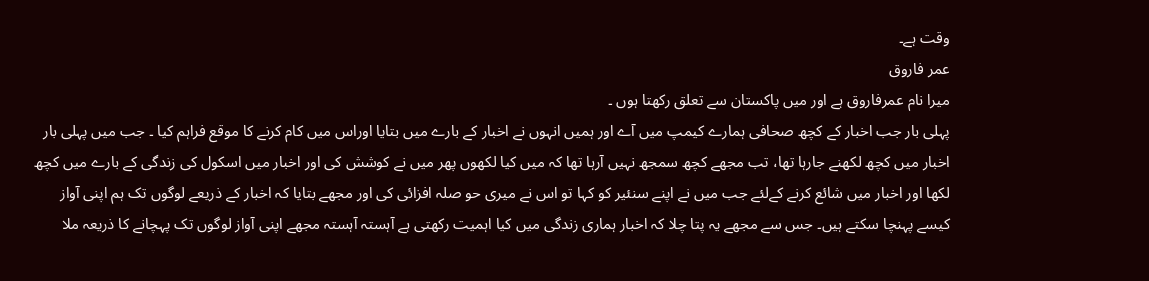وقت ہے۔
عمر فاروق
میرا نام عمرفاروق ہے اور میں پاکستان سے تعلق رکھتا ہوں ۔
پہلی بار جب اخبار کے کچھ صحافی ہمارے کیمپ میں آے اور ہمیں انہوں نے اخبار کے بارے میں بتایا اوراس میں کام کرنے کا موقع فراہم کیا ۔ جب میں پہلی بار اخبار میں کچھ لکھنے جارہا تھا، تب مجھے کچھ سمجھ نہیں آرہا تھا کہ میں کیا لکھوں پھر میں نے کوشش کی اور اخبار میں اسکول کی زندگی کے بارے میں کچھ لکھا اور اخبار میں شائع کرنے کےلئے جب میں نے اپنے سنئیر کو کہا تو اس نے میری حو صلہ افزائی کی اور مجھے بتایا کہ اخبار کے ذریعے لوگوں تک ہم اپنی آواز کیسے پہنچا سکتے ہیں۔ جس سے مجھے یہ پتا چلا کہ اخبار ہماری زندگی میں کیا اہمیت رکھتی ہے آہستہ آہستہ مجھے اپنی آواز لوگوں تک پہچانے کا ذریعہ ملا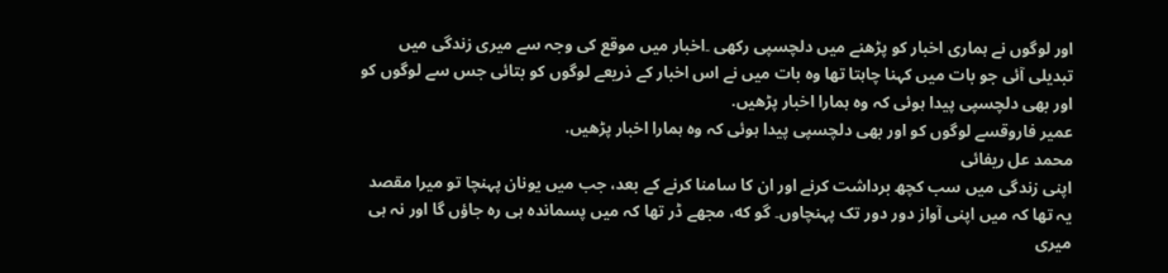اور لوگوں نے ہماری اخبار کو پڑھنے میں دلچسپی رکھی ۔اخبار میں موقع کی وجہ سے میری زندگی میں تبدیلی آئی جو بات میں کہنا چاہتا تھا وہ بات میں نے اس اخبار کے ذریعے لوگوں کو بتائی جس سے لوگوں کو اور بھی دلچسپی پیدا ہوئی کہ وہ ہمارا اخبار پڑھیں.
عمیر فاروقسے لوگوں کو اور بھی دلچسپی پیدا ہوئی کہ وہ ہمارا اخبار پڑھیں.
محمد عل ریفائی
اپنی زندگی میں سب کچھ برداشت کرنے اور ان کا سامنا کرنے کے بعد، جب میں یونان پہنچا تو میرا مقصد یہ تھا کہ میں اپنی آواز دور دور تک پہنچاوں۔ گو که، مجھے ڈر تھا کہ میں پسماندہ ہی رہ جاؤں گا اور نہ ہی میری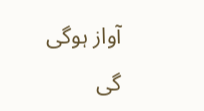آواز ہوگی گی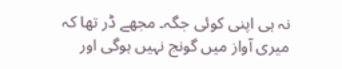نہ ہی اپنی کوئی جگہ۔ مجھے ڈر تھا کہ میری آواز میں گونج نہیں ہوگی اور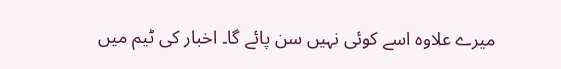میرے علاوہ اسے کوئی نہیں سن پائے گا۔ اخبار کی ٹیم میں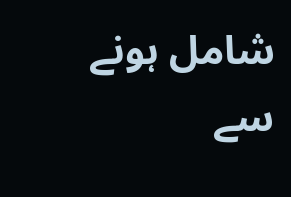شامل ہونے سے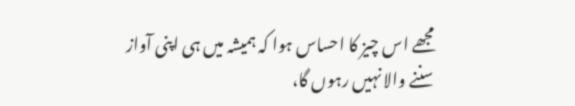مجھے اس چیز کا احساس ہوا کہ ہمیشہ میں ہی اپنی آواز سننے والا نہیں رہوں گا،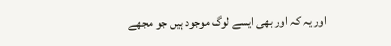اور یہ کہ اور بھی ایسے لوگ موجود ہیں جو مجھے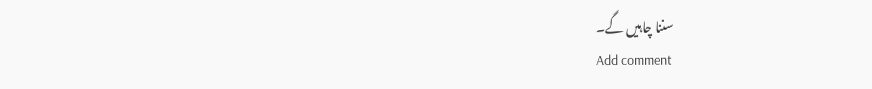سننا چاہیں گے۔
Add comment